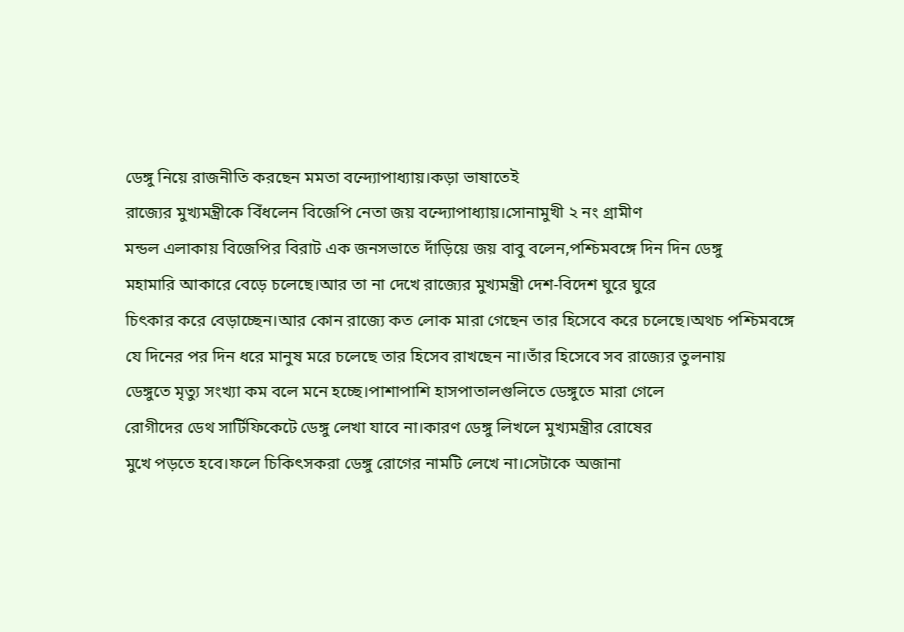ডেঙ্গু নিয়ে রাজনীতি করছেন মমতা বন্দ্যোপাধ্যায়।কড়া ভাষাতেই
রাজ্যের মুখ্যমন্ত্রীকে বিঁধলেন বিজেপি নেতা জয় বন্দ্যোপাধ্যায়।সোনামুখী ২ নং গ্রামীণ
মন্ডল এলাকায় বিজেপির বিরাট এক জনসভাতে দাঁড়িয়ে জয় বাবু বলেন,পশ্চিমবঙ্গে দিন দিন ডেঙ্গু
মহামারি আকারে বেড়ে চলেছে।আর তা না দেখে রাজ্যের মুখ্যমন্ত্রী দেশ-বিদেশ ঘুরে ঘুরে
চিৎকার করে বেড়াচ্ছেন।আর কোন রাজ্যে কত লোক মারা গেছেন তার হিসেবে করে চলেছে।অথচ পশ্চিমবঙ্গে
যে দিনের পর দিন ধরে মানুষ মরে চলেছে তার হিসেব রাখছেন না।তাঁর হিসেবে সব রাজ্যের তুলনায়
ডেঙ্গুতে মৃত্যু সংখ্যা কম বলে মনে হচ্ছে।পাশাপাশি হাসপাতালগুলিতে ডেঙ্গুতে মারা গেলে
রোগীদের ডেথ সার্টিফিকেটে ডেঙ্গু লেখা যাবে না।কারণ ডেঙ্গু লিখলে মুখ্যমন্ত্রীর রোষের
মুখে পড়তে হবে।ফলে চিকিৎসকরা ডেঙ্গু রোগের নামটি লেখে না।সেটাকে অজানা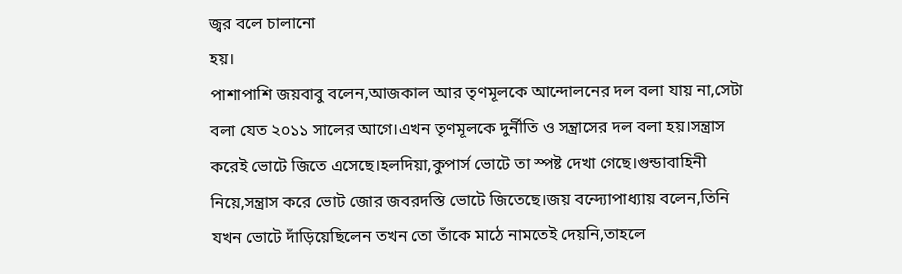জ্বর বলে চালানো
হয়।
পাশাপাশি জয়বাবু বলেন,আজকাল আর তৃণমূলকে আন্দোলনের দল বলা যায় না,সেটা বলা যেত ২০১১ সালের আগে।এখন তৃণমূলকে দুর্নীতি ও সন্ত্রাসের দল বলা হয়।সন্ত্রাস করেই ভোটে জিতে এসেছে।হলদিয়া,কুপার্স ভোটে তা স্পষ্ট দেখা গেছে।গুন্ডাবাহিনী নিয়ে,সন্ত্রাস করে ভোট জোর জবরদস্তি ভোটে জিতেছে।জয় বন্দ্যোপাধ্যায় বলেন,তিনি যখন ভোটে দাঁড়িয়েছিলেন তখন তো তাঁকে মাঠে নামতেই দেয়নি,তাহলে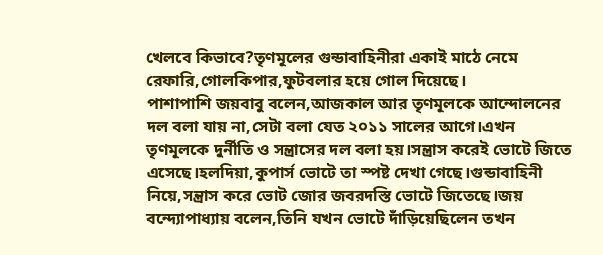খেলবে কিভাবে?তৃণমূলের গুন্ডাবাহিনীরা একাই মাঠে নেমে রেফারি,গোলকিপার,ফুটবলার হয়ে গোল দিয়েছে।
পাশাপাশি জয়বাবু বলেন,আজকাল আর তৃণমূলকে আন্দোলনের দল বলা যায় না,সেটা বলা যেত ২০১১ সালের আগে।এখন তৃণমূলকে দুর্নীতি ও সন্ত্রাসের দল বলা হয়।সন্ত্রাস করেই ভোটে জিতে এসেছে।হলদিয়া,কুপার্স ভোটে তা স্পষ্ট দেখা গেছে।গুন্ডাবাহিনী নিয়ে,সন্ত্রাস করে ভোট জোর জবরদস্তি ভোটে জিতেছে।জয় বন্দ্যোপাধ্যায় বলেন,তিনি যখন ভোটে দাঁড়িয়েছিলেন তখন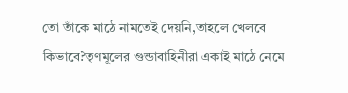তো তাঁকে মাঠে নামতেই দেয়নি,তাহলে খেলবে কিভাবে?তৃণমূলের গুন্ডাবাহিনীরা একাই মাঠে নেমে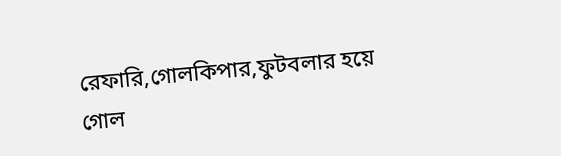রেফারি,গোলকিপার,ফুটবলার হয়ে গোল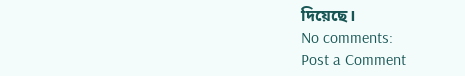দিয়েছে।
No comments:
Post a Comment